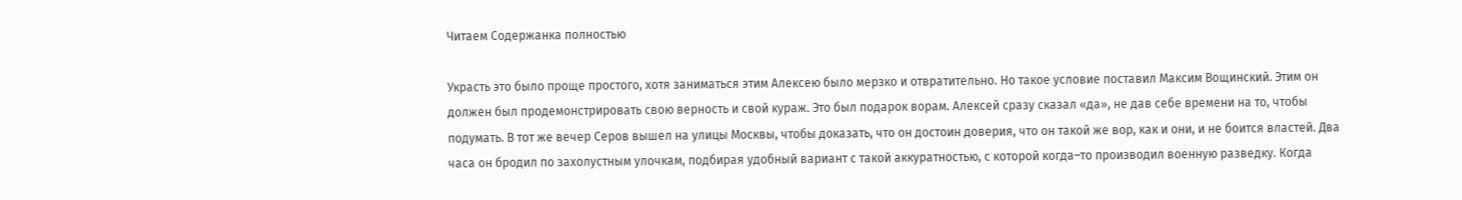Читаем Содержанка полностью

Украсть это было проще простого, хотя заниматься этим Алексею было мерзко и отвратительно. Но такое условие поставил Максим Вощинский. Этим он должен был продемонстрировать свою верность и свой кураж. Это был подарок ворам. Алексей сразу сказал «да», не дав себе времени на то, чтобы подумать. В тот же вечер Серов вышел на улицы Москвы, чтобы доказать, что он достоин доверия, что он такой же вор, как и они, и не боится властей. Два часа он бродил по захолустным улочкам, подбирая удобный вариант с такой аккуратностью, с которой когда–то производил военную разведку. Когда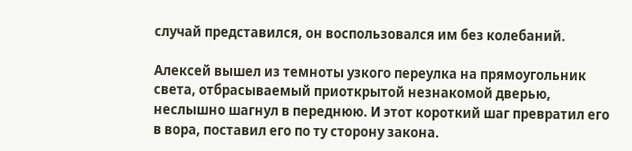случай представился, он воспользовался им без колебаний.

Алексей вышел из темноты узкого переулка на прямоугольник света, отбрасываемый приоткрытой незнакомой дверью, неслышно шагнул в переднюю. И этот короткий шаг превратил его в вора, поставил его по ту сторону закона.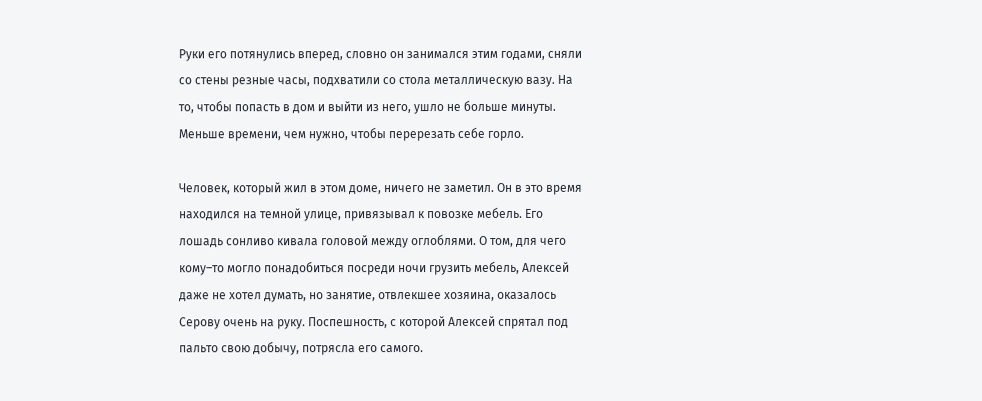Руки его потянулись вперед, словно он занимался этим годами, сняли со стены резные часы, подхватили со стола металлическую вазу. На то, чтобы попасть в дом и выйти из него, ушло не больше минуты. Меньше времени, чем нужно, чтобы перерезать себе горло.

Человек, который жил в этом доме, ничего не заметил. Он в это время находился на темной улице, привязывал к повозке мебель. Его лошадь сонливо кивала головой между оглоблями. О том, для чего кому–то могло понадобиться посреди ночи грузить мебель, Алексей даже не хотел думать, но занятие, отвлекшее хозяина, оказалось Серову очень на руку. Поспешность, с которой Алексей спрятал под пальто свою добычу, потрясла его самого.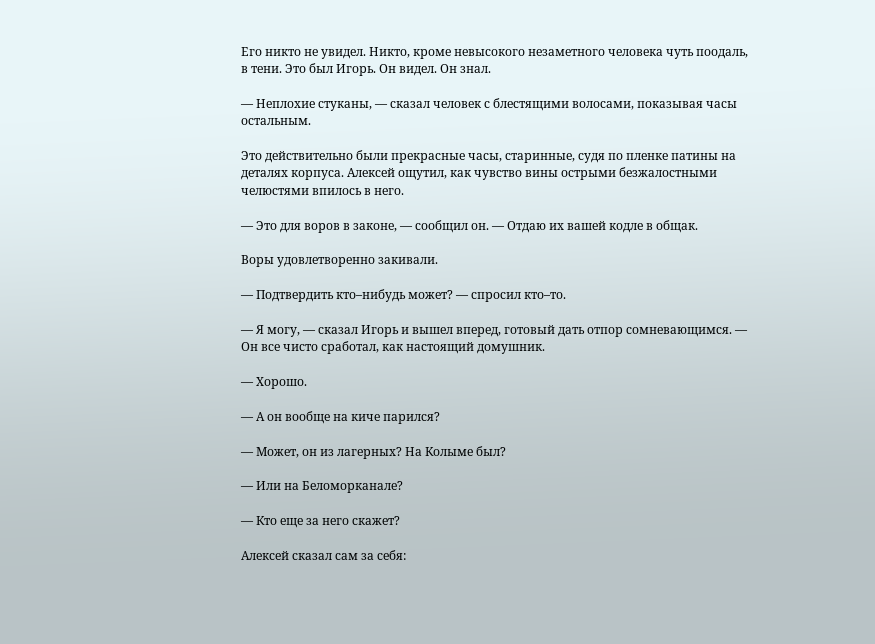Его никто не увидел. Никто, кроме невысокого незаметного человека чуть поодаль, в тени. Это был Игорь. Он видел. Он знал.

— Неплохие стуканы, — сказал человек с блестящими волосами, показывая часы остальным.

Это действительно были прекрасные часы, старинные, судя по пленке патины на деталях корпуса. Алексей ощутил, как чувство вины острыми безжалостными челюстями впилось в него.

— Это для воров в законе, — сообщил он. — Отдаю их вашей кодле в общак.

Воры удовлетворенно закивали.

— Подтвердить кто–нибудь может? — спросил кто–то.

— Я могу, — сказал Игорь и вышел вперед, готовый дать отпор сомневающимся. — Он все чисто сработал, как настоящий домушник.

— Хорошо.

— А он вообще на киче парился?

— Может, он из лагерных? На Колыме был?

— Или на Беломорканале?

— Кто еще за него скажет?

Алексей сказал сам за себя: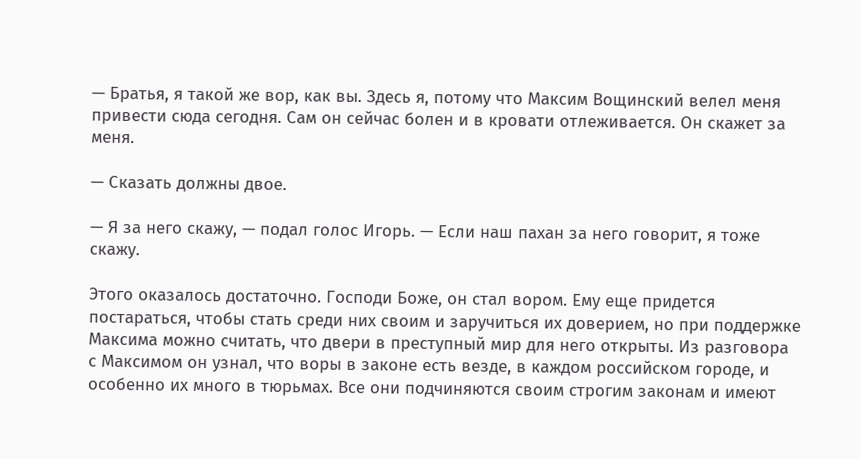— Братья, я такой же вор, как вы. Здесь я, потому что Максим Вощинский велел меня привести сюда сегодня. Сам он сейчас болен и в кровати отлеживается. Он скажет за меня.

— Сказать должны двое.

— Я за него скажу, — подал голос Игорь. — Если наш пахан за него говорит, я тоже скажу.

Этого оказалось достаточно. Господи Боже, он стал вором. Ему еще придется постараться, чтобы стать среди них своим и заручиться их доверием, но при поддержке Максима можно считать, что двери в преступный мир для него открыты. Из разговора с Максимом он узнал, что воры в законе есть везде, в каждом российском городе, и особенно их много в тюрьмах. Все они подчиняются своим строгим законам и имеют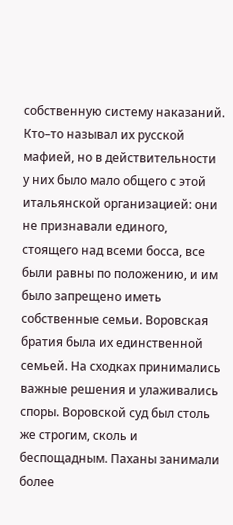собственную систему наказаний. Кто–то называл их русской мафией, но в действительности у них было мало общего с этой итальянской организацией: они не признавали единого, стоящего над всеми босса, все были равны по положению, и им было запрещено иметь собственные семьи. Воровская братия была их единственной семьей. На сходках принимались важные решения и улаживались споры. Воровской суд был столь же строгим, сколь и беспощадным. Паханы занимали более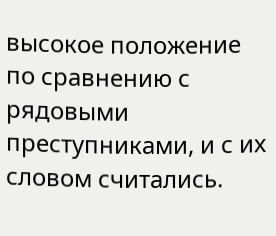высокое положение по сравнению с рядовыми преступниками, и с их словом считались.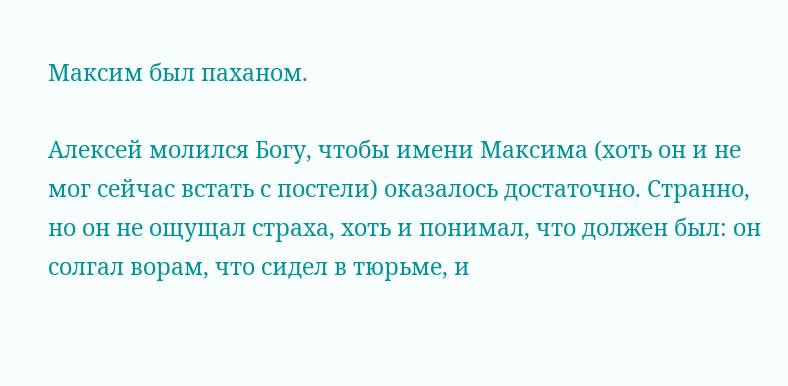Максим был паханом.

Алексей молился Богу, чтобы имени Максима (хоть он и не мог сейчас встать с постели) оказалось достаточно. Странно, но он не ощущал страха, хоть и понимал, что должен был: он солгал ворам, что сидел в тюрьме, и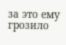за это ему грозило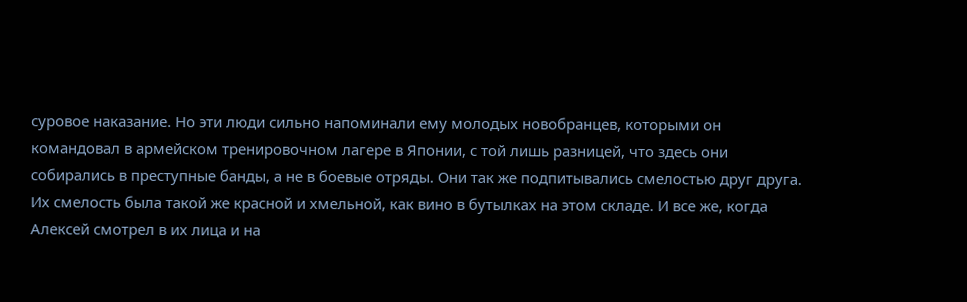суровое наказание. Но эти люди сильно напоминали ему молодых новобранцев, которыми он командовал в армейском тренировочном лагере в Японии, с той лишь разницей, что здесь они собирались в преступные банды, а не в боевые отряды. Они так же подпитывались смелостью друг друга. Их смелость была такой же красной и хмельной, как вино в бутылках на этом складе. И все же, когда Алексей смотрел в их лица и на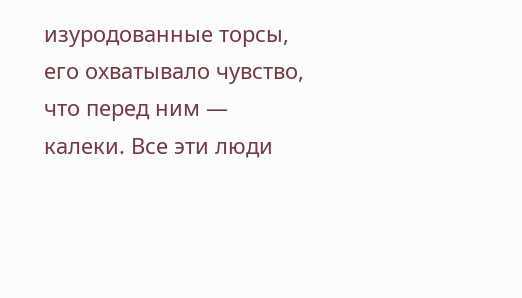изуродованные торсы, его охватывало чувство, что перед ним — калеки. Все эти люди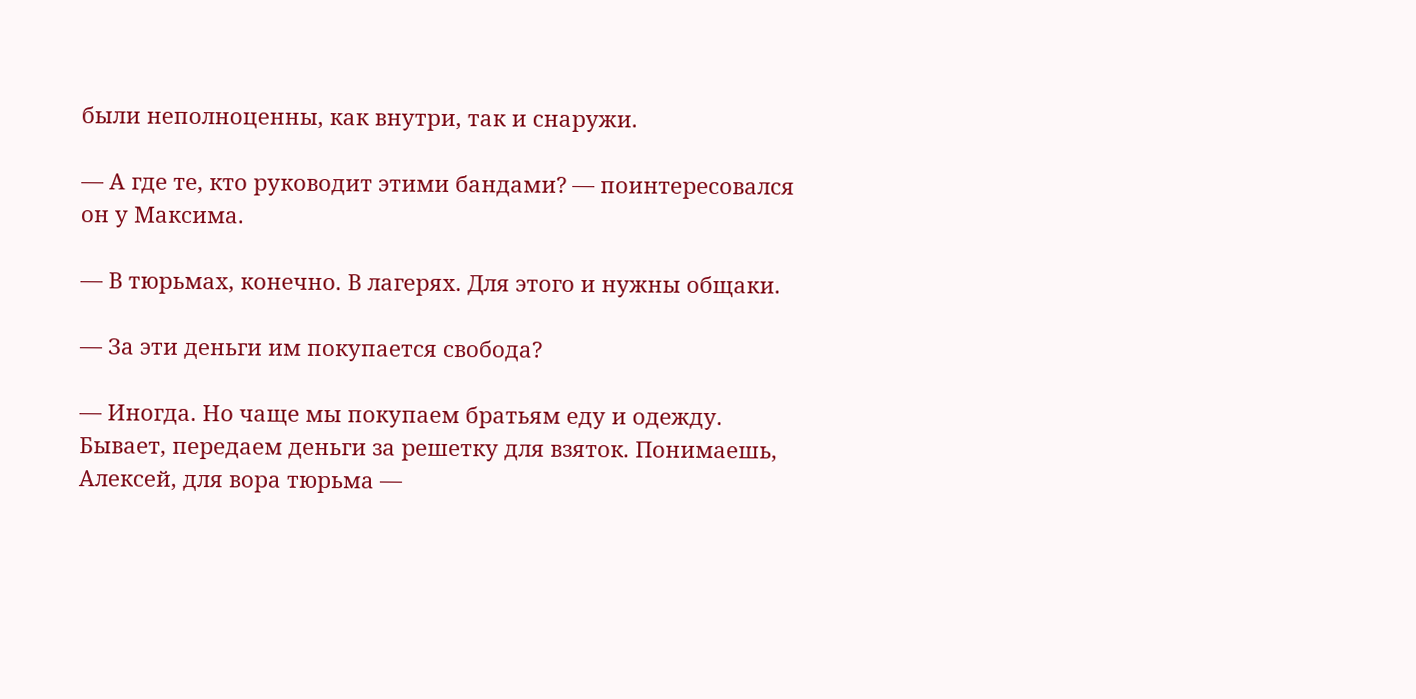были неполноценны, как внутри, так и снаружи.

— А где те, кто руководит этими бандами? — поинтересовался он у Максима.

— В тюрьмах, конечно. В лагерях. Для этого и нужны общаки.

— За эти деньги им покупается свобода?

— Иногда. Но чаще мы покупаем братьям еду и одежду. Бывает, передаем деньги за решетку для взяток. Понимаешь, Алексей, для вора тюрьма —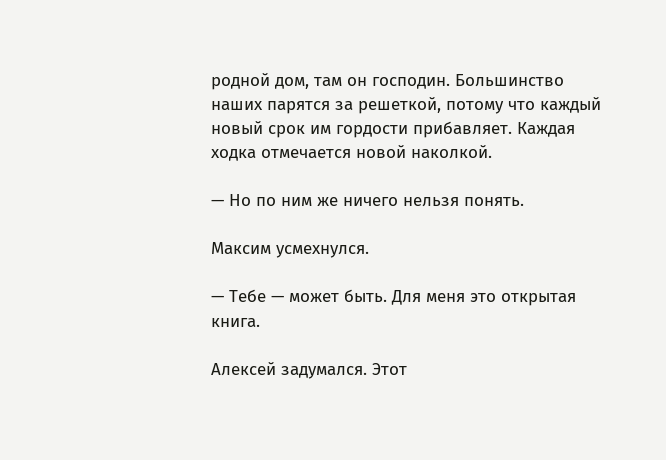родной дом, там он господин. Большинство наших парятся за решеткой, потому что каждый новый срок им гордости прибавляет. Каждая ходка отмечается новой наколкой.

— Но по ним же ничего нельзя понять.

Максим усмехнулся.

— Тебе — может быть. Для меня это открытая книга.

Алексей задумался. Этот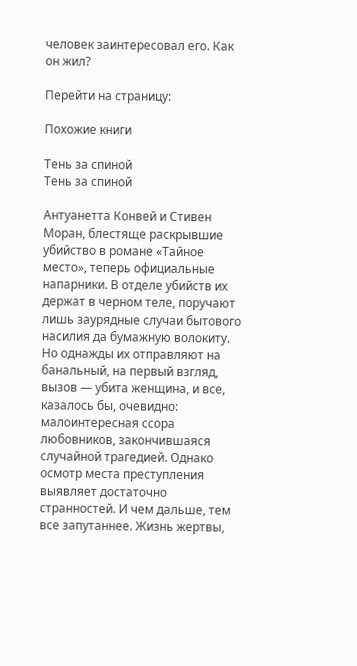человек заинтересовал его. Как он жил?

Перейти на страницу:

Похожие книги

Тень за спиной
Тень за спиной

Антуанетта Конвей и Стивен Моран, блестяще раскрывшие убийство в романе «Тайное место», теперь официальные напарники. В отделе убийств их держат в черном теле, поручают лишь заурядные случаи бытового насилия да бумажную волокиту. Но однажды их отправляют на банальный, на первый взгляд, вызов — убита женщина, и все, казалось бы, очевидно: малоинтересная ссора любовников, закончившаяся случайной трагедией. Однако осмотр места преступления выявляет достаточно странностей. И чем дальше, тем все запутаннее. Жизнь жертвы,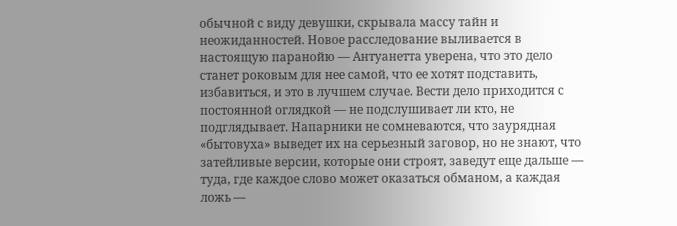обычной с виду девушки, скрывала массу тайн и неожиданностей. Новое расследование выливается в настоящую паранойю — Антуанетта уверена, что это дело станет роковым для нее самой, что ее хотят подставить, избавиться, и это в лучшем случае. Вести дело приходится с постоянной оглядкой — не подслушивает ли кто, не подглядывает. Напарники не сомневаются, что заурядная «бытовуха» выведет их на серьезный заговор, но не знают, что затейливые версии, которые они строят, заведут еще дальше — туда, где каждое слово может оказаться обманом, а каждая ложь —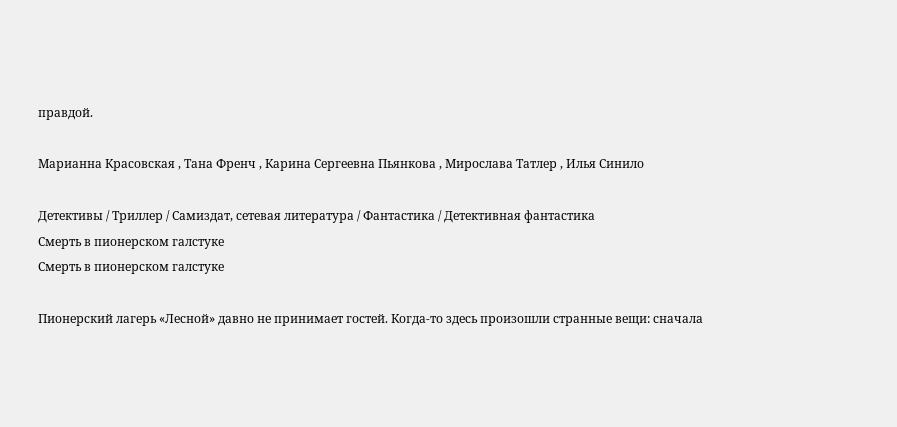правдой.

Марианна Красовская , Тана Френч , Карина Сергеевна Пьянкова , Мирослава Татлер , Илья Синило

Детективы / Триллер / Самиздат, сетевая литература / Фантастика / Детективная фантастика
Смерть в пионерском галстуке
Смерть в пионерском галстуке

Пионерский лагерь «Лесной» давно не принимает гостей. Когда-то здесь произошли странные вещи: сначала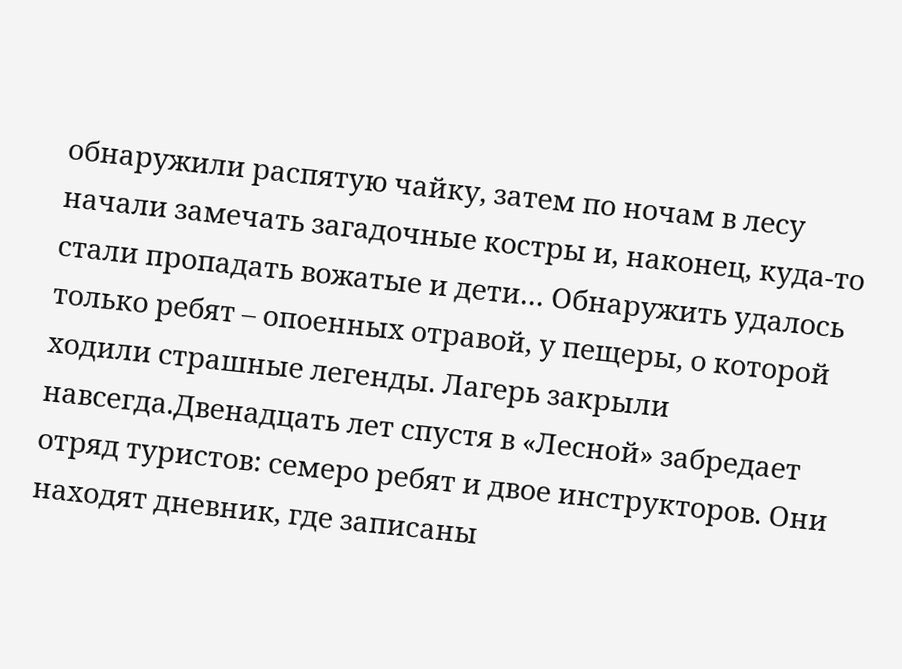обнаружили распятую чайку, затем по ночам в лесу начали замечать загадочные костры и, наконец, куда-то стали пропадать вожатые и дети… Обнаружить удалось только ребят – опоенных отравой, у пещеры, о которой ходили страшные легенды. Лагерь закрыли навсегда.Двенадцать лет спустя в «Лесной» забредает отряд туристов: семеро ребят и двое инструкторов. Они находят дневник, где записаны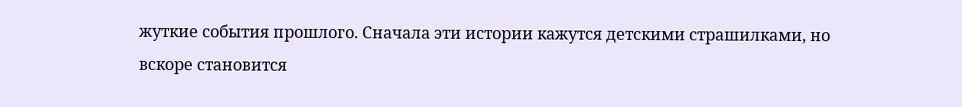жуткие события прошлого. Сначала эти истории кажутся детскими страшилками, но вскоре становится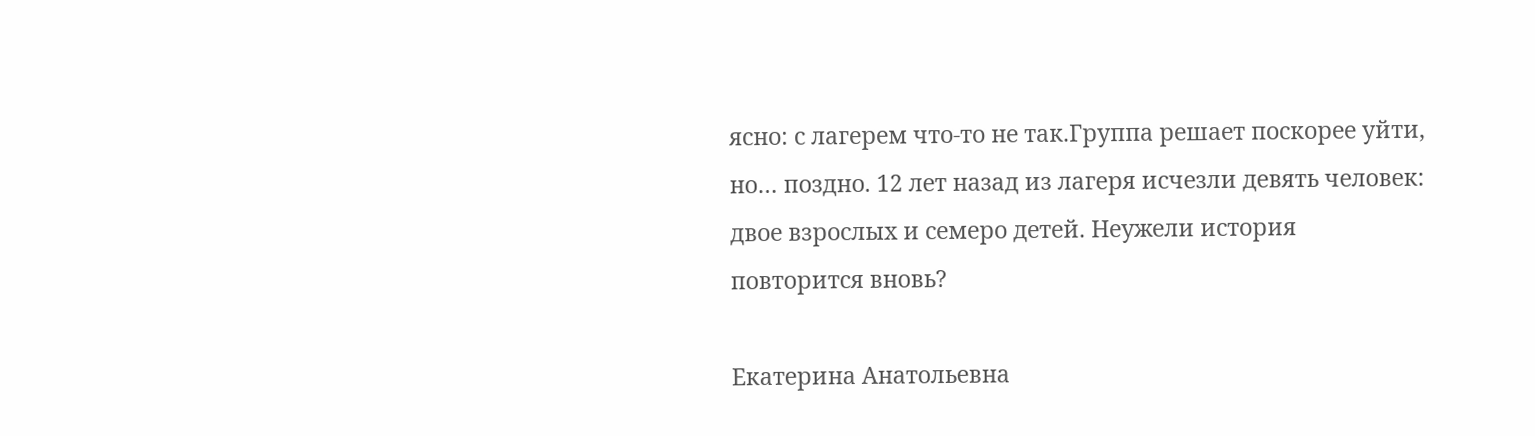ясно: с лагерем что-то не так.Группа решает поскорее уйти, но… поздно. 12 лет назад из лагеря исчезли девять человек: двое взрослых и семеро детей. Неужели история повторится вновь?

Екатерина Анатольевна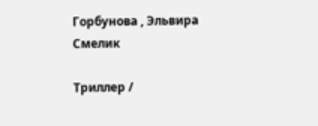Горбунова , Эльвира Смелик

Триллер /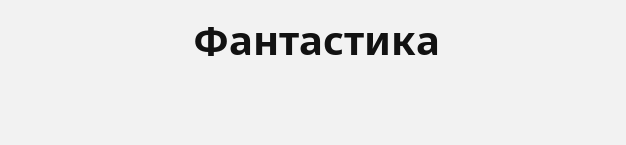Фантастика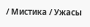/ Мистика / Ужасы